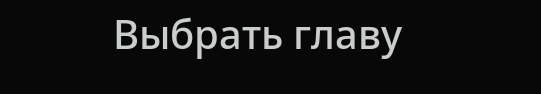Выбрать главу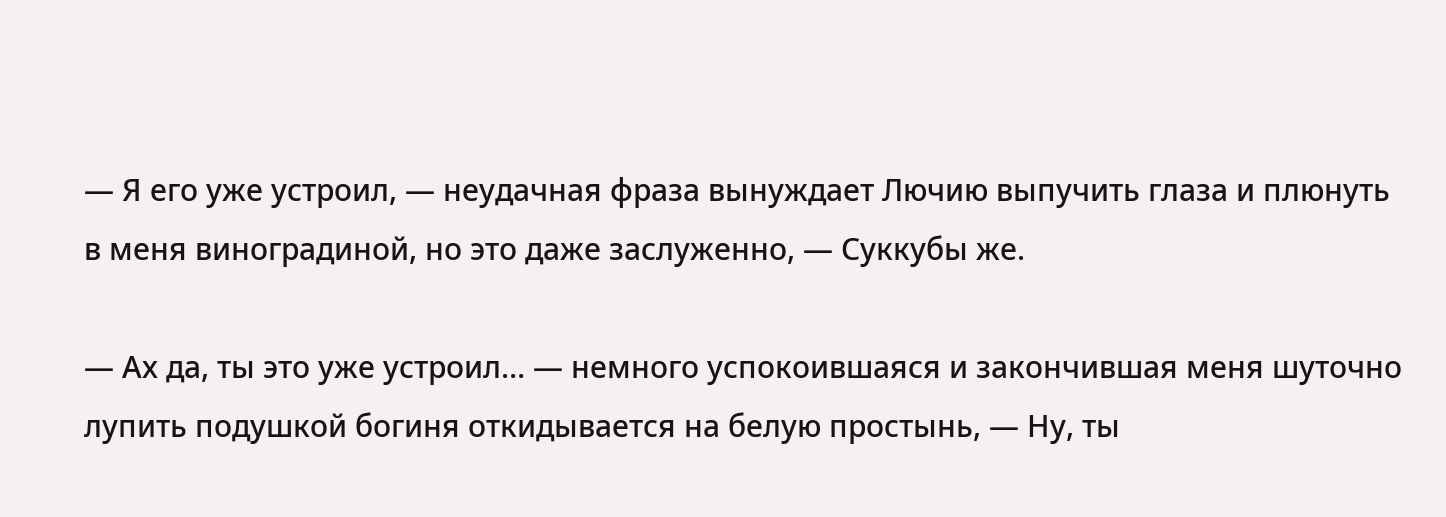— Я его уже устроил, — неудачная фраза вынуждает Лючию выпучить глаза и плюнуть в меня виноградиной, но это даже заслуженно, — Суккубы же.

— Ах да, ты это уже устроил… — немного успокоившаяся и закончившая меня шуточно лупить подушкой богиня откидывается на белую простынь, — Ну, ты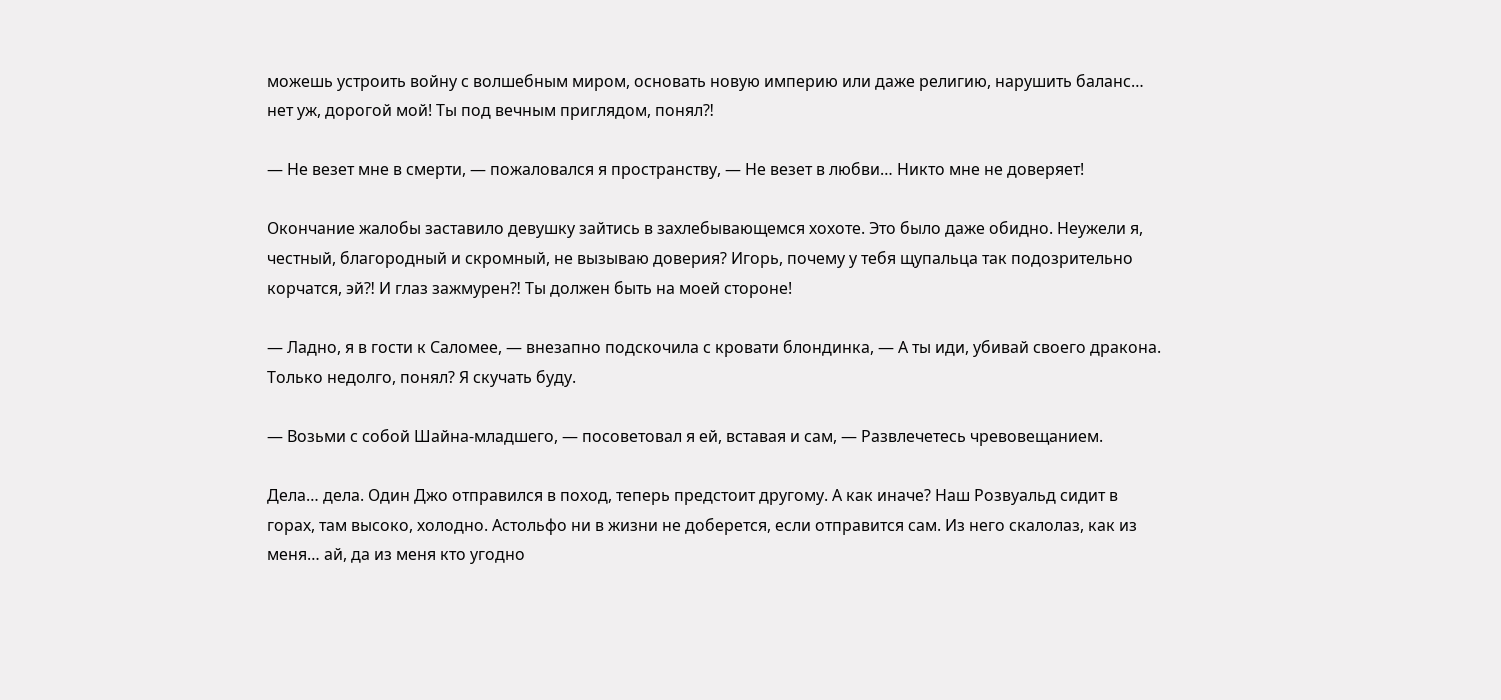можешь устроить войну с волшебным миром, основать новую империю или даже религию, нарушить баланс… нет уж, дорогой мой! Ты под вечным приглядом, понял⁈

— Не везет мне в смерти, — пожаловался я пространству, — Не везет в любви… Никто мне не доверяет!

Окончание жалобы заставило девушку зайтись в захлебывающемся хохоте. Это было даже обидно. Неужели я, честный, благородный и скромный, не вызываю доверия? Игорь, почему у тебя щупальца так подозрительно корчатся, эй⁈ И глаз зажмурен⁈ Ты должен быть на моей стороне!

— Ладно, я в гости к Саломее, — внезапно подскочила с кровати блондинка, — А ты иди, убивай своего дракона. Только недолго, понял? Я скучать буду.

— Возьми с собой Шайна-младшего, — посоветовал я ей, вставая и сам, — Развлечетесь чревовещанием.

Дела… дела. Один Джо отправился в поход, теперь предстоит другому. А как иначе? Наш Розвуальд сидит в горах, там высоко, холодно. Астольфо ни в жизни не доберется, если отправится сам. Из него скалолаз, как из меня… ай, да из меня кто угодно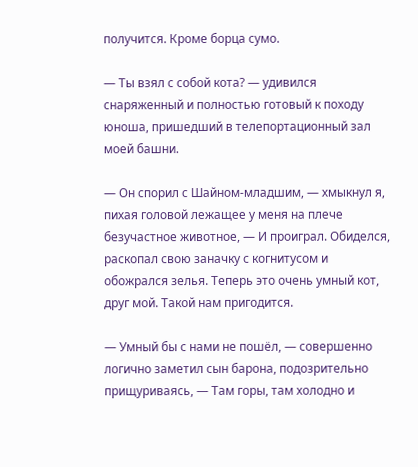получится. Кроме борца сумо.

— Ты взял с собой кота? — удивился снаряженный и полностью готовый к походу юноша, пришедший в телепортационный зал моей башни.

— Он спорил с Шайном-младшим, — хмыкнул я, пихая головой лежащее у меня на плече безучастное животное, — И проиграл. Обиделся, раскопал свою заначку с когнитусом и обожрался зелья. Теперь это очень умный кот, друг мой. Такой нам пригодится.

— Умный бы с нами не пошёл, — совершенно логично заметил сын барона, подозрительно прищуриваясь, — Там горы, там холодно и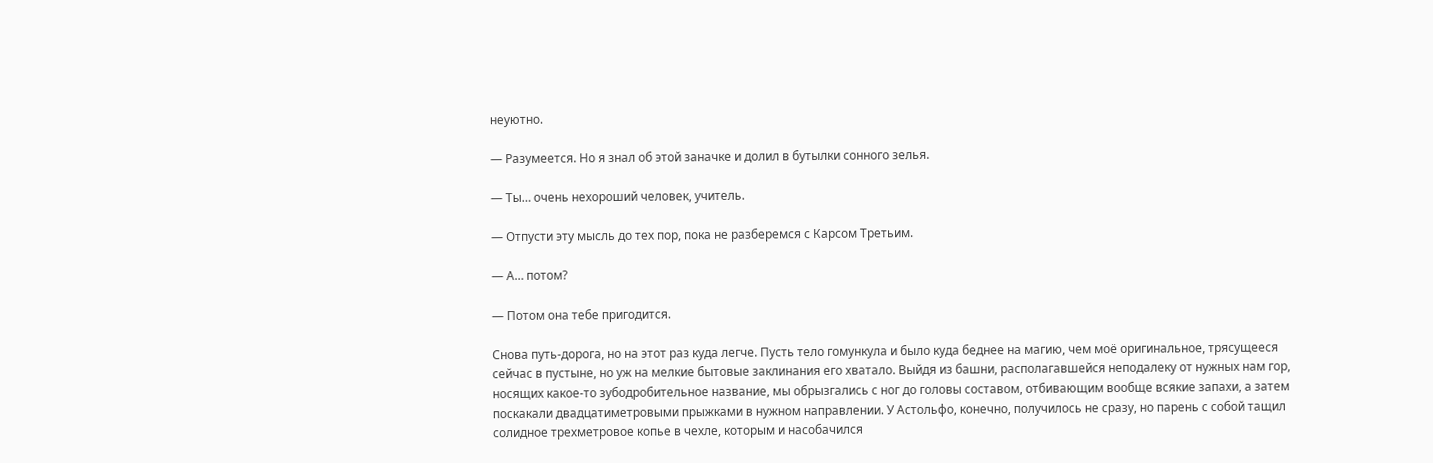неуютно.

— Разумеется. Но я знал об этой заначке и долил в бутылки сонного зелья.

— Ты… очень нехороший человек, учитель.

— Отпусти эту мысль до тех пор, пока не разберемся с Карсом Третьим.

— А… потом?

— Потом она тебе пригодится.

Снова путь-дорога, но на этот раз куда легче. Пусть тело гомункула и было куда беднее на магию, чем моё оригинальное, трясущееся сейчас в пустыне, но уж на мелкие бытовые заклинания его хватало. Выйдя из башни, располагавшейся неподалеку от нужных нам гор, носящих какое-то зубодробительное название, мы обрызгались с ног до головы составом, отбивающим вообще всякие запахи, а затем поскакали двадцатиметровыми прыжками в нужном направлении. У Астольфо, конечно, получилось не сразу, но парень с собой тащил солидное трехметровое копье в чехле, которым и насобачился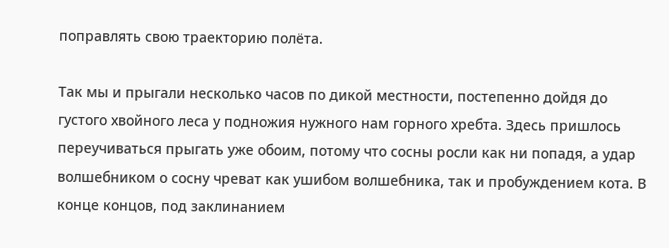поправлять свою траекторию полёта.

Так мы и прыгали несколько часов по дикой местности, постепенно дойдя до густого хвойного леса у подножия нужного нам горного хребта. Здесь пришлось переучиваться прыгать уже обоим, потому что сосны росли как ни попадя, а удар волшебником о сосну чреват как ушибом волшебника, так и пробуждением кота. В конце концов, под заклинанием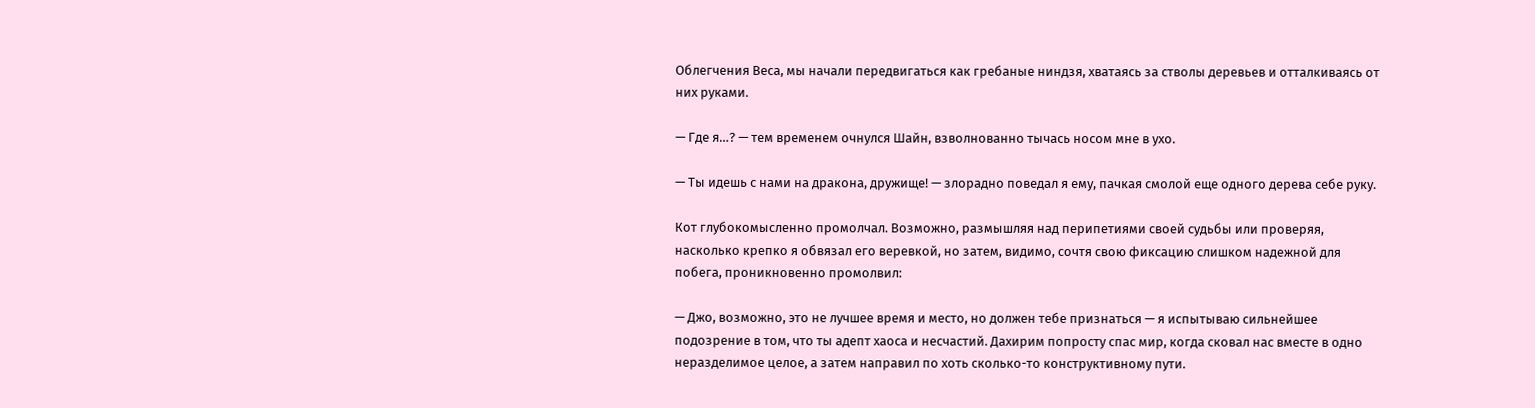Облегчения Веса, мы начали передвигаться как гребаные ниндзя, хватаясь за стволы деревьев и отталкиваясь от них руками.

— Где я…? — тем временем очнулся Шайн, взволнованно тычась носом мне в ухо.

— Ты идешь с нами на дракона, дружище! — злорадно поведал я ему, пачкая смолой еще одного дерева себе руку.

Кот глубокомысленно промолчал. Возможно, размышляя над перипетиями своей судьбы или проверяя, насколько крепко я обвязал его веревкой, но затем, видимо, сочтя свою фиксацию слишком надежной для побега, проникновенно промолвил:

— Джо, возможно, это не лучшее время и место, но должен тебе признаться — я испытываю сильнейшее подозрение в том, что ты адепт хаоса и несчастий. Дахирим попросту спас мир, когда сковал нас вместе в одно неразделимое целое, а затем направил по хоть сколько-то конструктивному пути.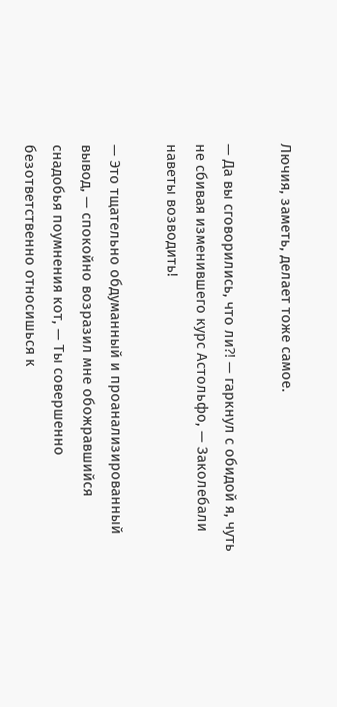Лючия, заметь, делает тоже самое.

— Да вы сговорились, что ли⁈ — гаркнул с обидой я, чуть не сбивая изменившего курс Астольфо, — Заколебали наветы возводить!

— Это тщательно обдуманный и проанализированный вывод, — спокойно возразил мне обожравшийся снадобья поумнения кот, — Ты совершенно безответственно относишься к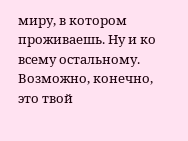миру, в котором проживаешь. Ну и ко всему остальному. Возможно, конечно, это твой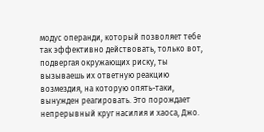модус операнди, который позволяет тебе так эффективно действовать, только вот, подвергая окружающих риску, ты вызываешь их ответную реакцию возмездия, на которую опять-таки, вынужден реагировать. Это порождает непрерывный круг насилия и хаоса, Джо.